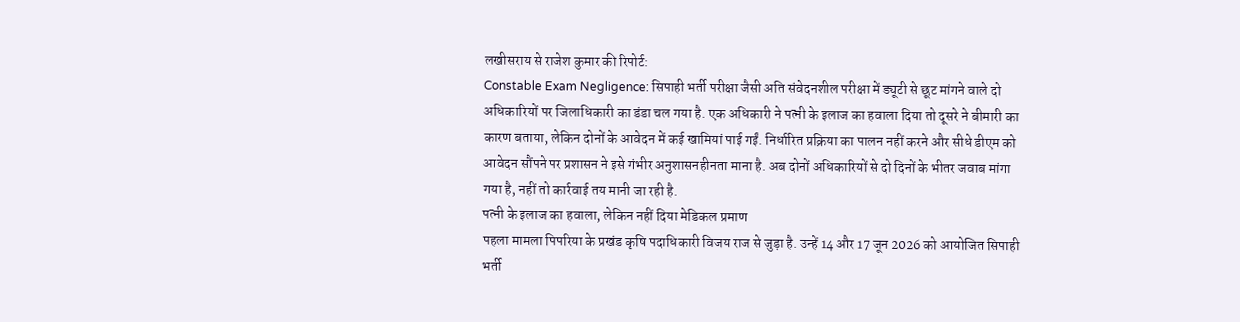लखीसराय से राजेश कुमार की रिपोर्ट:
Constable Exam Negligence: सिपाही भर्ती परीक्षा जैसी अति संवेदनशील परीक्षा में ड्यूटी से छूट मांगने वाले दो अधिकारियों पर जिलाधिकारी का डंडा चल गया है. एक अधिकारी ने पत्नी के इलाज का हवाला दिया तो दूसरे ने बीमारी का कारण बताया, लेकिन दोनों के आवेदन में कई खामियां पाई गईं. निर्धारित प्रक्रिया का पालन नहीं करने और सीधे डीएम को आवेदन सौंपने पर प्रशासन ने इसे गंभीर अनुशासनहीनता माना है. अब दोनों अधिकारियों से दो दिनों के भीतर जवाब मांगा गया है, नहीं तो कार्रवाई तय मानी जा रही है.
पत्नी के इलाज का हवाला, लेकिन नहीं दिया मेडिकल प्रमाण
पहला मामला पिपरिया के प्रखंड कृषि पदाधिकारी विजय राज से जुड़ा है. उन्हें 14 और 17 जून 2026 को आयोजित सिपाही भर्ती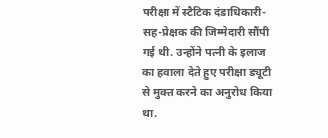परीक्षा में स्टैटिक दंडाधिकारी-सह-प्रेक्षक की जिम्मेदारी सौंपी गई थी. उन्होंने पत्नी के इलाज का हवाला देते हुए परीक्षा ड्यूटी से मुक्त करने का अनुरोध किया था.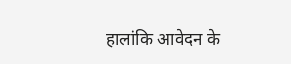हालांकि आवेदन के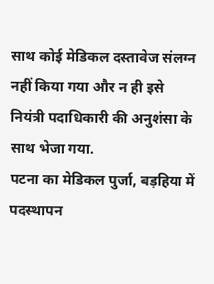साथ कोई मेडिकल दस्तावेज संलग्न नहीं किया गया और न ही इसे नियंत्री पदाधिकारी की अनुशंसा के साथ भेजा गया.
पटना का मेडिकल पुर्जा, बड़हिया में पदस्थापन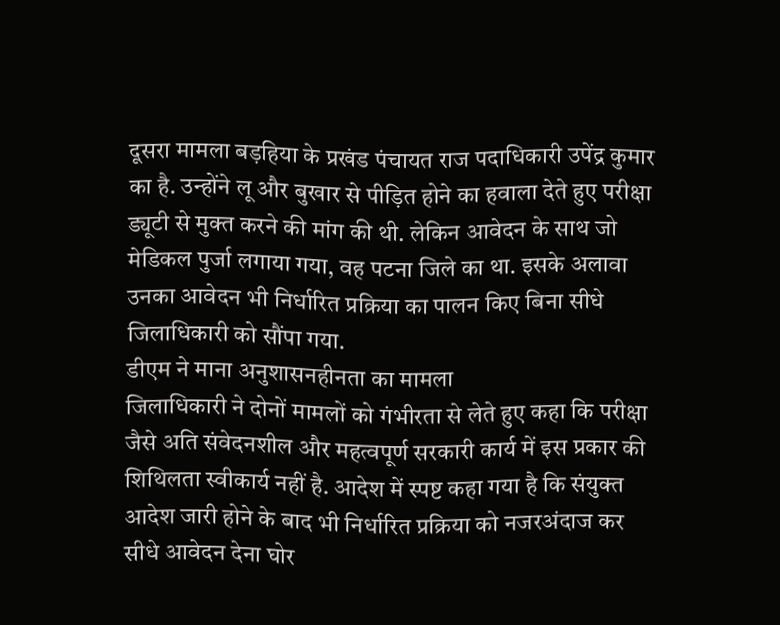दूसरा मामला बड़हिया के प्रखंड पंचायत राज पदाधिकारी उपेंद्र कुमार का है. उन्होंने लू और बुखार से पीड़ित होने का हवाला देते हुए परीक्षा ड्यूटी से मुक्त करने की मांग की थी. लेकिन आवेदन के साथ जो मेडिकल पुर्जा लगाया गया, वह पटना जिले का था. इसके अलावा उनका आवेदन भी निर्धारित प्रक्रिया का पालन किए बिना सीधे जिलाधिकारी को सौंपा गया.
डीएम ने माना अनुशासनहीनता का मामला
जिलाधिकारी ने दोनों मामलों को गंभीरता से लेते हुए कहा कि परीक्षा जैसे अति संवेदनशील और महत्वपूर्ण सरकारी कार्य में इस प्रकार की शिथिलता स्वीकार्य नहीं है. आदेश में स्पष्ट कहा गया है कि संयुक्त आदेश जारी होने के बाद भी निर्धारित प्रक्रिया को नजरअंदाज कर सीधे आवेदन देना घोर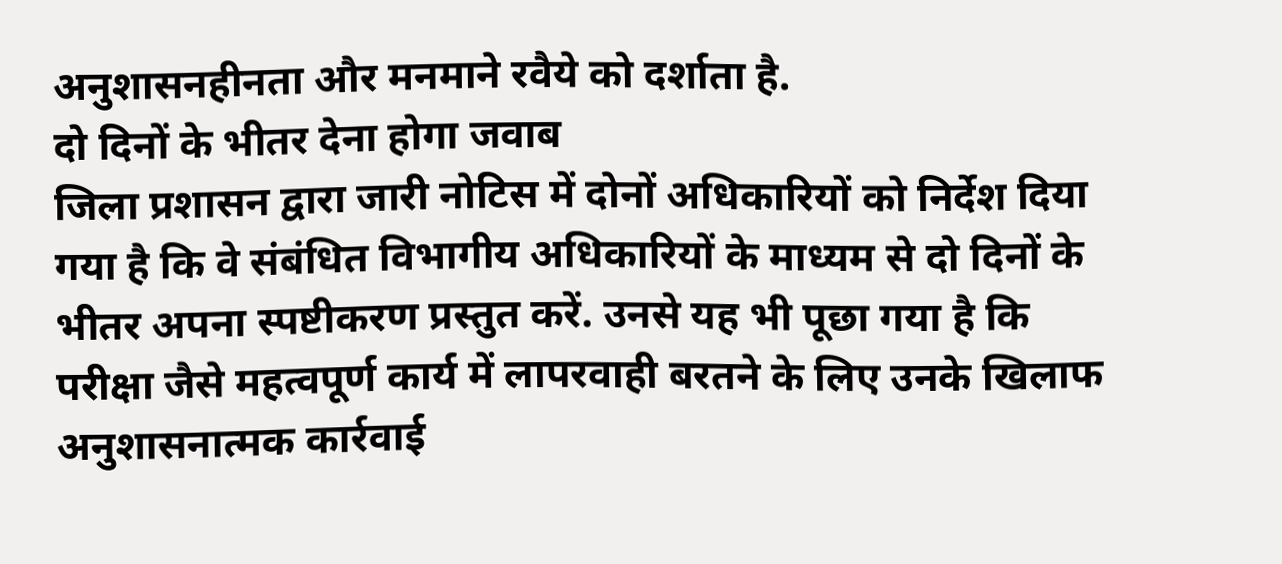अनुशासनहीनता और मनमाने रवैये को दर्शाता है.
दो दिनों के भीतर देना होगा जवाब
जिला प्रशासन द्वारा जारी नोटिस में दोनों अधिकारियों को निर्देश दिया गया है कि वे संबंधित विभागीय अधिकारियों के माध्यम से दो दिनों के भीतर अपना स्पष्टीकरण प्रस्तुत करें. उनसे यह भी पूछा गया है कि परीक्षा जैसे महत्वपूर्ण कार्य में लापरवाही बरतने के लिए उनके खिलाफ अनुशासनात्मक कार्रवाई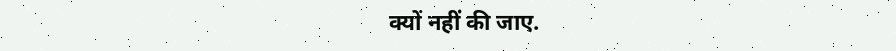क्यों नहीं की जाए.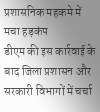प्रशासनिक महकमे में मचा हड़कंप
डीएम की इस कार्रवाई के बाद जिला प्रशासन और सरकारी विभागों में चर्चा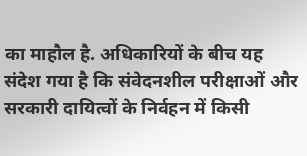का माहौल है. अधिकारियों के बीच यह संदेश गया है कि संवेदनशील परीक्षाओं और सरकारी दायित्वों के निर्वहन में किसी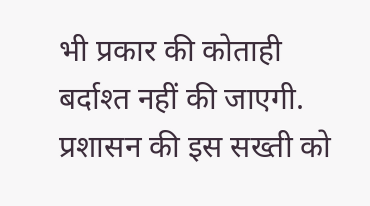भी प्रकार की कोताही बर्दाश्त नहीं की जाएगी. प्रशासन की इस सख्ती को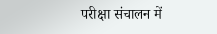परीक्षा संचालन में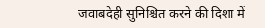जवाबदेही सुनिश्चित करने की दिशा में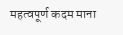महत्वपूर्ण कदम माना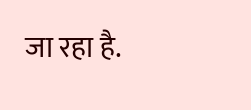जा रहा है.